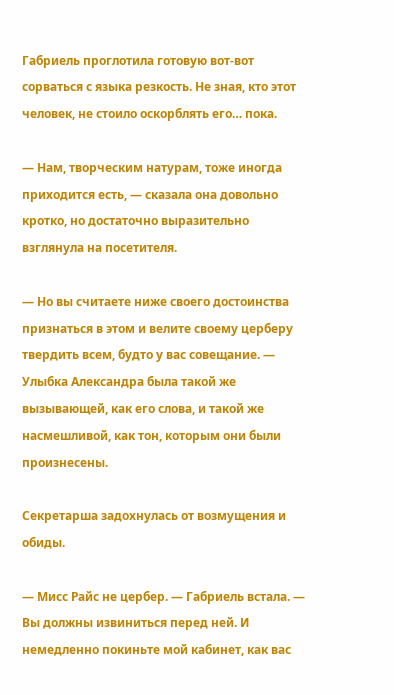Габриель проглотила готовую вот-вот сорваться с языка резкость. Не зная, кто этот человек, не стоило оскорблять его… пока.

— Нам, творческим натурам, тоже иногда приходится есть, — сказала она довольно кротко, но достаточно выразительно взглянула на посетителя.

— Но вы считаете ниже своего достоинства признаться в этом и велите своему церберу твердить всем, будто у вас совещание. — Улыбка Александра была такой же вызывающей, как его слова, и такой же насмешливой, как тон, которым они были произнесены.

Секретарша задохнулась от возмущения и обиды.

— Мисс Райс не цербер. — Габриель встала. — Вы должны извиниться перед ней. И немедленно покиньте мой кабинет, как вас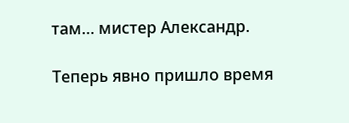там… мистер Александр.

Теперь явно пришло время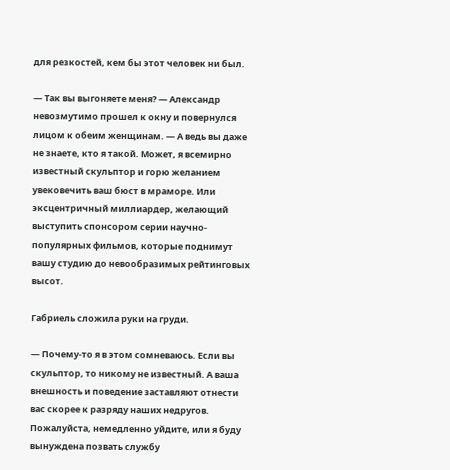для резкостей, кем бы этот человек ни был.

— Так вы выгоняете меня? — Александр невозмутимо прошел к окну и повернулся лицом к обеим женщинам. — А ведь вы даже не знаете, кто я такой. Может, я всемирно известный скульптор и горю желанием увековечить ваш бюст в мраморе. Или эксцентричный миллиардер, желающий выступить спонсором серии научно-популярных фильмов, которые поднимут вашу студию до невообразимых рейтинговых высот.

Габриель сложила руки на груди.

— Почему-то я в этом сомневаюсь. Если вы скульптор, то никому не известный. А ваша внешность и поведение заставляют отнести вас скорее к разряду наших недругов. Пожалуйста, немедленно уйдите, или я буду вынуждена позвать службу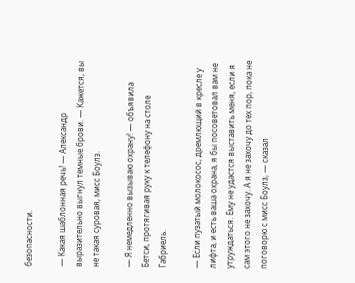безопасности.

— Какая шаблонная речь! — Александр выразительно выгнул темные брови. — Кажется, вы не такая суровая, мисс Боулз.

— Я немедленно вызываю охрану! — объявила Бетси, протягивая руку к телефону на столе Габриель.

— Если пузатый молокосос, дремлющий в кресле у лифта, и есть ваша охрана, я бы посоветовал вам не утруждаться. Ему не удастся выставить меня, если я сам этого не захочу. А я не захочу до тех пор, пока не поговорю с мисс Боулз, — сказал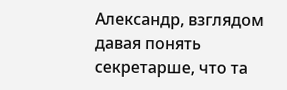Александр, взглядом давая понять секретарше, что та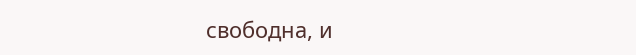свободна, и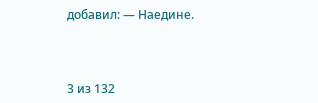добавил: — Наедине.



3 из 132